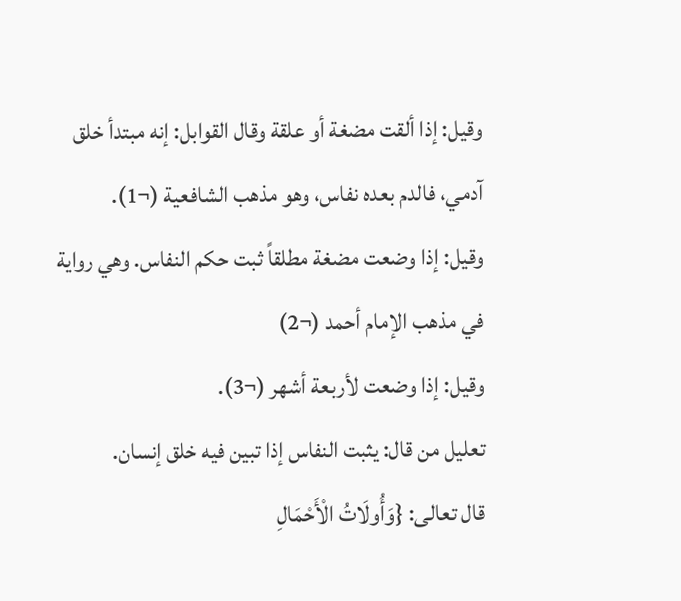وقيل: إذا ألقت مضغة أو علقة وقال القوابل: إنه مبتدأ خلق آدمي، فالدم بعده نفاس، وهو مذهب الشافعية (¬1).
وقيل: إذا وضعت مضغة مطلقاً ثبت حكم النفاس. وهي رواية في مذهب الإمام أحمد (¬2)
وقيل: إذا وضعت لأربعة أشهر (¬3).
تعليل من قال: يثبت النفاس إذا تبين فيه خلق إنسان.
قال تعالى: {وَأُولَاتُ الْأَحْمَالِ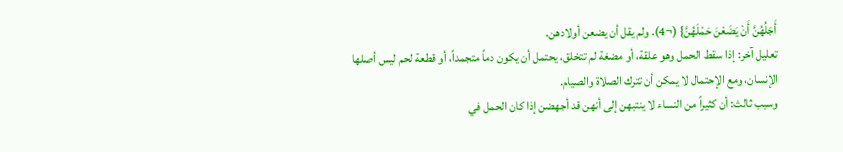أَجَلُهُنَّ أَنْ يَضَعْنَ حَمْلَهُنَّ} (¬4). ولم يقل أن يضعن أولادهن.
تعليل آخر: إذا سقط الحمل وهو علقة، أو مضغة لم تتخلق، يحتمل أن يكون دماً متجمداً، أو قطعة لحم ليس أصلها الإنسان، ومع الإحتمال لا يمكن أن تترك الصلاة والصيام.
وسبب ثالث: أن كثيراً من النساء لا ينتبهن إلى أنهن قد أجهضن إذا كان الحمل في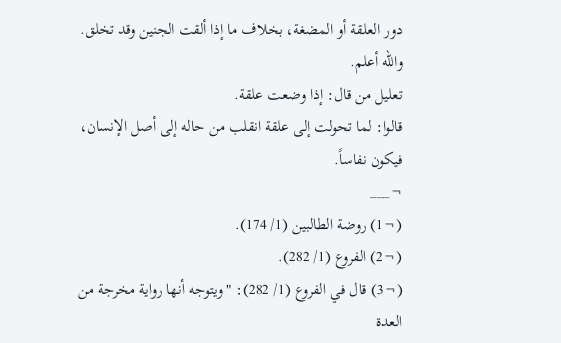دور العلقة أو المضغة، بخلاف ما إذا ألقت الجنين وقد تخلق. والله أعلم.
تعليل من قال: إذا وضعت علقة.
قالوا: لما تحولت إلى علقة انقلب من حاله إلى أصل الإنسان، فيكون نفاساً.
¬___
(¬1) روضة الطالبين (1/ 174).
(¬2) الفروع (1/ 282).
(¬3) قال في الفروع (1/ 282): "ويتوجه أنها رواية مخرجة من العدة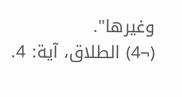وغيرها".
(¬4) الطلاق، آية: 4.